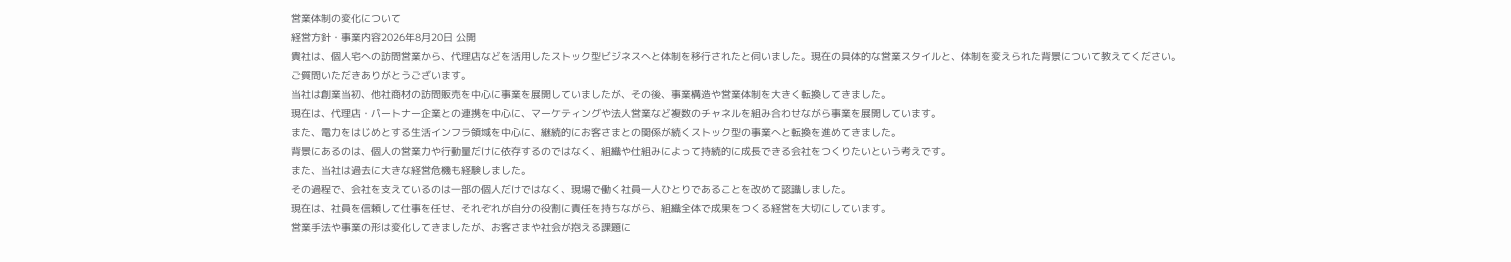営業体制の変化について
経営方針・事業内容2026年8月20日 公開
貴社は、個人宅への訪問営業から、代理店などを活用したストック型ビジネスへと体制を移行されたと伺いました。現在の具体的な営業スタイルと、体制を変えられた背景について教えてください。
ご質問いただきありがとうございます。
当社は創業当初、他社商材の訪問販売を中心に事業を展開していましたが、その後、事業構造や営業体制を大きく転換してきました。
現在は、代理店・パートナー企業との連携を中心に、マーケティングや法人営業など複数のチャネルを組み合わせながら事業を展開しています。
また、電力をはじめとする生活インフラ領域を中心に、継続的にお客さまとの関係が続くストック型の事業へと転換を進めてきました。
背景にあるのは、個人の営業力や行動量だけに依存するのではなく、組織や仕組みによって持続的に成長できる会社をつくりたいという考えです。
また、当社は過去に大きな経営危機も経験しました。
その過程で、会社を支えているのは一部の個人だけではなく、現場で働く社員一人ひとりであることを改めて認識しました。
現在は、社員を信頼して仕事を任せ、それぞれが自分の役割に責任を持ちながら、組織全体で成果をつくる経営を大切にしています。
営業手法や事業の形は変化してきましたが、お客さまや社会が抱える課題に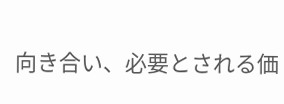向き合い、必要とされる価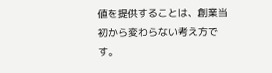値を提供することは、創業当初から変わらない考え方です。